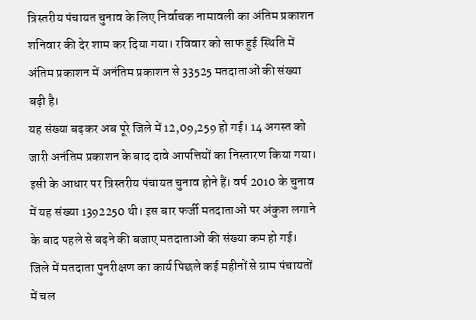त्रिस्तरीय पंचायत चुनाव के लिए निर्वाचक नामावली का अंतिम प्रकाशन शनिवार की देर शाम कर दिया गया। रविवार को साफ हुई स्थिति में अंतिम प्रकाशन में अनंतिम प्रकाशन से 33525 मतदाताओं की संख्या बढ़ी है।
यह संख्या बढ़कर अब पूरे जिले में 12,09,259 हो गई। 14 अगस्त को जारी अनंतिम प्रकाशन के बाद दावे आपत्तियों का निस्तारण किया गया। इसी के आधार पर त्रिस्तरीय पंचायत चुनाव होने हैं। वर्ष 2010 के चुनाव में यह संख्या 1392250 थी। इस बार फर्जी मतदाताओं पर अंकुश लगाने के बाद पहले से बढ़ने की बजाए मतदाताओं की संख्या कम हो गई।
जिले में मतदाता पुनरीक्षण का कार्य पिछले कई महीनों से ग्राम पंचायतों में चल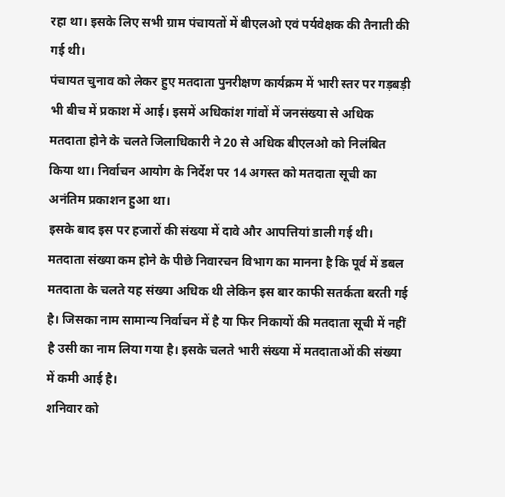रहा था। इसके लिए सभी ग्राम पंचायतों में बीएलओ एवं पर्यवेक्षक की तैनाती की गई थी।
पंचायत चुनाव को लेकर हुए मतदाता पुनरीक्षण कार्यक्रम में भारी स्तर पर गड़बड़ी भी बीच में प्रकाश में आई। इसमें अधिकांश गांवों में जनसंख्या से अधिक मतदाता होने के चलते जिलाधिकारी ने 20 से अधिक बीएलओ को निलंबित किया था। निर्वाचन आयोग के निर्देश पर 14 अगस्त को मतदाता सूची का अनंतिम प्रकाशन हुआ था।
इसके बाद इस पर हजारों की संख्या में दावे और आपत्तियां डाली गई थी। मतदाता संख्या कम होने के पीछे निवारचन विभाग का मानना है कि पूर्व में डबल मतदाता के चलते यह संख्या अधिक थी लेकिन इस बार काफी सतर्कता बरती गई है। जिसका नाम सामान्य निर्वाचन में है या फिर निकायों की मतदाता सूची में नहीं है उसी का नाम लिया गया है। इसके चलते भारी संख्या में मतदाताओं की संख्या में कमी आई है।
शनिवार को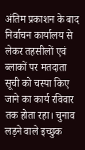अंतिम प्रकाशन के बाद निर्वाचन कार्यालय से लेकर तहसीलों एवं ब्लाकों पर मतदाता सूची को चस्पा किए जाने का कार्य रविवार तक होता रहा। चुनाव लड़ने वाले इच्छुक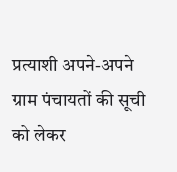प्रत्याशी अपने-अपने ग्राम पंचायतों की सूची को लेकर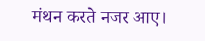मंथन करते नजर आए।